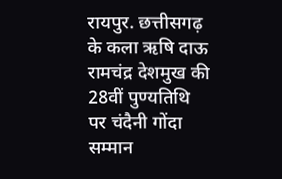रायपुर. छत्तीसगढ़ के कला ऋषि दाऊ रामचंद्र देशमुख की 28वीं पुण्यतिथि पर चंदैनी गोंदा सम्मान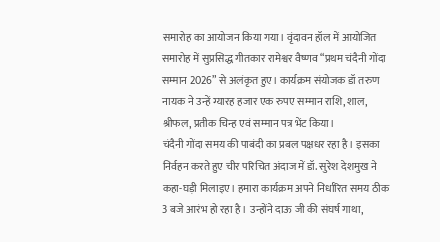समारोह का आयोजन किया गया। वृंदावन हॉल में आयोजित समारोह में सुप्रसिद्ध गीतकार रामेश्वर वैष्णव “प्रथम चंदैनी गोंदा सम्मान 2026” से अलंकृत हुए। कार्यक्रम संयोजक डॉ तरुण नायक ने उन्हें ग्यारह हजार एक रुपए सम्मान राशि, शाल, श्रीफल, प्रतीक चिन्ह एवं सम्मान पत्र भेंट किया।
चंदैनी गोंदा समय की पाबंदी का प्रबल पक्षधर रहा है। इसका निर्वहन करते हुए चीर परिचित अंदाज में डॉ. सुरेश देशमुख ने कहा-घड़ी मिलाइए। हमारा कार्यक्रम अपने निर्धारित समय ठीक 3 बजे आरंभ हो रहा है। उन्होंने दाऊ जी की संघर्ष गाथा,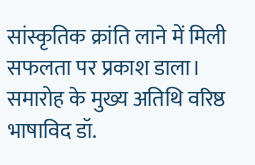सांस्कृतिक क्रांति लाने में मिली सफलता पर प्रकाश डाला। समारोह के मुख्य अतिथि वरिष्ठ भाषाविद डॉ.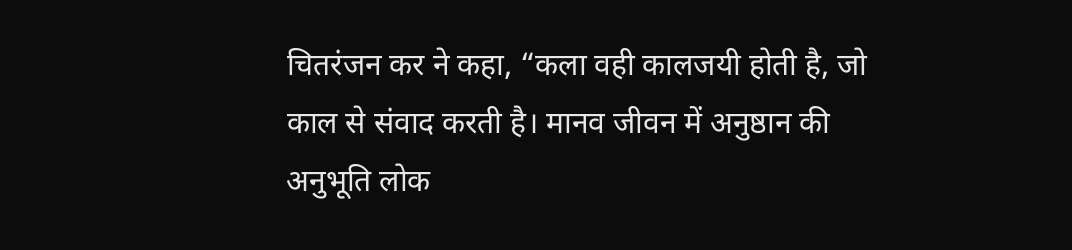चितरंजन कर ने कहा, “कला वही कालजयी होती है, जो काल से संवाद करती है। मानव जीवन में अनुष्ठान की अनुभूति लोक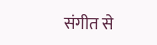संगीत से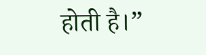होती है।”